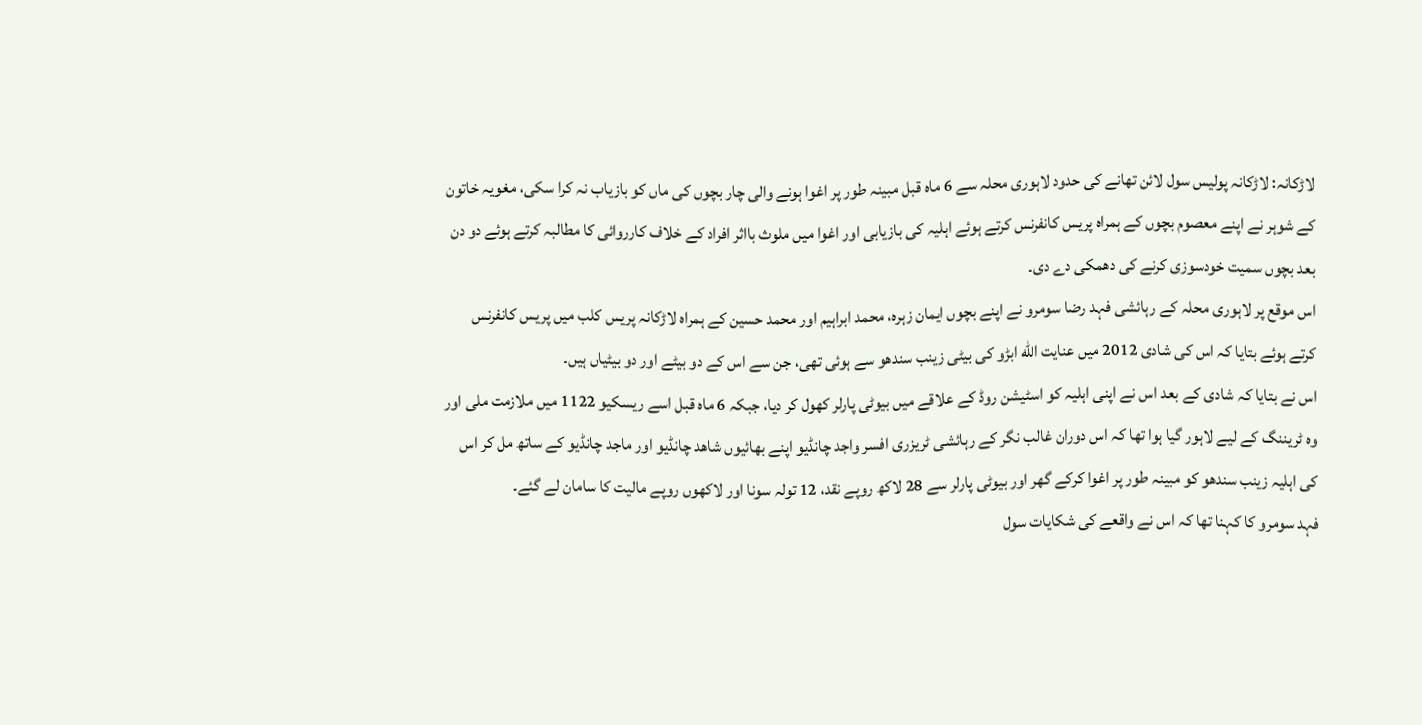لاڑکانہ: لاڑکانہ پولیس سول لائن تھانے کی حدود لاہوری محلہ سے 6 ماہ قبل مبینہ طور پر اغوا ہونے والی چار بچوں کی ماں کو بازیاب نہ کرا سکی، مغویہ خاتون کے شوہر نے اپنے معصوم بچوں کے ہمراہ پریس کانفرنس کرتے ہوئے اہلیہ کی بازیابی اور اغوا میں ملوث بااثر افراد کے خلاف کارروائی کا مطالبہ کرتے ہوئے دو دن بعد بچوں سمیت خودسوزی کرنے کی دھمکی دے دی۔
اس موقع پر لاہوری محلہ کے رہائشی فہد رضا سومرو نے اپنے بچوں ایمان زہرہ، محمد ابراہیم اور محمد حسین کے ہمراہ لاڑکانہ پریس کلب میں پریس کانفرنس کرتے ہوئے بتایا کہ اس کی شادی 2012 میں عنايت الله ابڑو کی بیٹی زینب سندھو سے ہوئی تھی، جن سے اس کے دو بیٹے اور دو بیٹیاں ہیں۔
اس نے بتایا کہ شادی کے بعد اس نے اپنی اہلیہ کو اسٹیشن روڈ کے علاقے میں بیوٹی پارلر کھول کر دیا، جبکہ 6 ماہ قبل اسے ریسکیو 1122 میں ملازمت ملی اور وہ ٹریننگ کے لیے لاہور گیا ہوا تھا کہ اس دوران غالب نگر کے رہائشی ٹریزری افسر واجد چانڈیو اپنے بھائیوں شاهد چانڈیو اور ماجد چانڈیو کے ساتھ مل کر اس کی اہلیہ زینب سندھو کو مبینہ طور پر اغوا کرکے گھر اور بیوٹی پارلر سے 28 لاکھ روپے نقد، 12 تولہ سونا اور لاکھوں روپے مالیت کا سامان لے گئے۔
فہد سومرو کا کہنا تھا کہ اس نے واقعے کی شکایات سول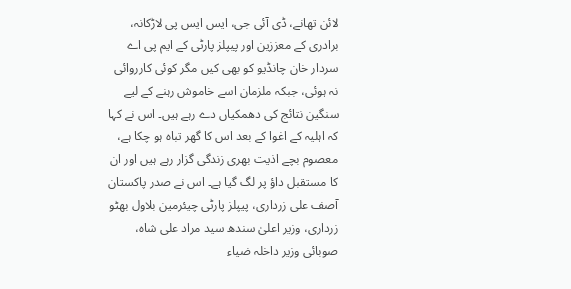لائن تھانے، ڈی آئی جی، ایس ایس پی لاڑکانہ، برادری کے معززین اور پیپلز پارٹی کے ایم پی اے سردار خان چانڈیو کو بھی کیں مگر کوئی کارروائی نہ ہوئی، جبکہ ملزمان اسے خاموش رہنے کے لیے سنگین نتائج کی دھمکیاں دے رہے ہیں۔ اس نے کہا کہ اہلیہ کے اغوا کے بعد اس کا گھر تباہ ہو چکا ہے، معصوم بچے اذیت بھری زندگی گزار رہے ہیں اور ان کا مستقبل داؤ پر لگ گیا ہے۔ اس نے صدر پاکستان آصف علی زرداری، پیپلز پارٹی چیئرمین بلاول بھٹو زرداری، وزیر اعلیٰ سندھ سید مراد علی شاہ، صوبائی وزیر داخلہ ضیاء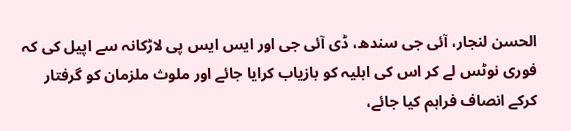الحسن لنجار، آئی جی سندھ، ڈی آئی جی اور ایس ایس پی لاڑکانہ سے اپیل کی کہ فوری نوٹس لے کر اس کی اہلیہ کو بازیاب کرایا جائے اور ملوث ملزمان کو گرفتار کرکے انصاف فراہم کیا جائے،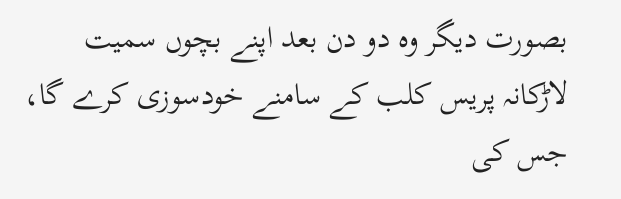بصورت دیگر وہ دو دن بعد اپنے بچوں سمیت لاڑکانہ پریس کلب کے سامنے خودسوزی کرے گا، جس کی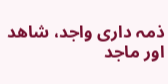ذمہ داری واجد، شاهد اور ماجد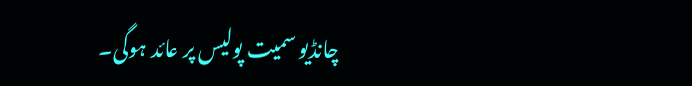چانڈیو سمیت پولیس پر عائد ہوگی۔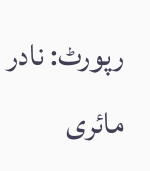رپورٹ: نادر مائری